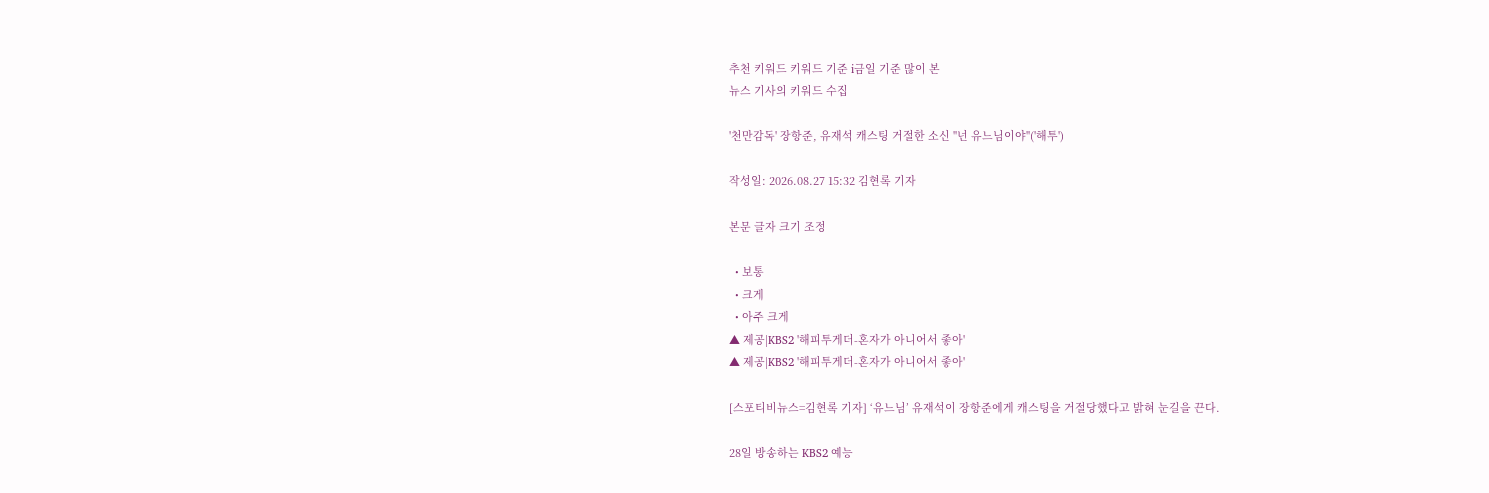추천 키워드 키워드 기준 i금일 기준 많이 본
뉴스 기사의 키워드 수집

'천만감독' 장항준, 유재석 캐스팅 거절한 소신 "넌 유느님이야"('해투')

작성일: 2026.08.27 15:32 김현록 기자

본문 글자 크기 조정

  • 보통
  • 크게
  • 아주 크게
▲ 제공|KBS2 '해피투게더-혼자가 아니어서 좋아'
▲ 제공|KBS2 '해피투게더-혼자가 아니어서 좋아'

[스포티비뉴스=김현록 기자] ‘유느님’ 유재석이 장항준에게 캐스팅을 거절당했다고 밝혀 눈길을 끈다.

28일 방송하는 KBS2 예능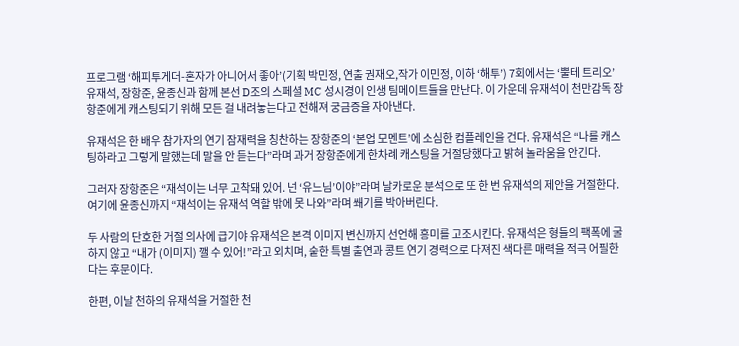프로그램 ‘해피투게더-혼자가 아니어서 좋아’(기획 박민정, 연출 권재오,작가 이민정, 이하 ‘해투’) 7회에서는 ‘뿔테 트리오’ 유재석, 장항준, 윤종신과 함께 본선 D조의 스페셜 MC 성시경이 인생 팀메이트들을 만난다. 이 가운데 유재석이 천만감독 장항준에게 캐스팅되기 위해 모든 걸 내려놓는다고 전해져 궁금증을 자아낸다.

유재석은 한 배우 참가자의 연기 잠재력을 칭찬하는 장항준의 ‘본업 모멘트’에 소심한 컴플레인을 건다. 유재석은 “나를 캐스팅하라고 그렇게 말했는데 말을 안 듣는다”라며 과거 장항준에게 한차례 캐스팅을 거절당했다고 밝혀 놀라움을 안긴다.

그러자 장항준은 “재석이는 너무 고착돼 있어. 넌 ‘유느님’이야”라며 날카로운 분석으로 또 한 번 유재석의 제안을 거절한다. 여기에 윤종신까지 “재석이는 유재석 역할 밖에 못 나와”라며 쐐기를 박아버린다.

두 사람의 단호한 거절 의사에 급기야 유재석은 본격 이미지 변신까지 선언해 흥미를 고조시킨다. 유재석은 형들의 팩폭에 굴하지 않고 “내가 (이미지) 깰 수 있어!”라고 외치며, 숱한 특별 출연과 콩트 연기 경력으로 다져진 색다른 매력을 적극 어필한다는 후문이다.

한편, 이날 천하의 유재석을 거절한 천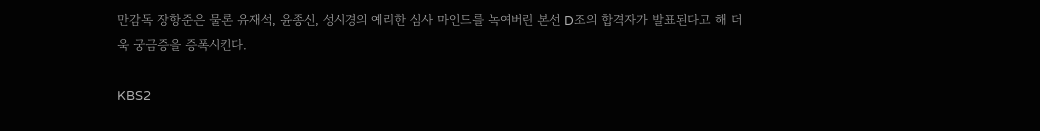만감독 장항준은 물론 유재석, 윤종신, 성시경의 예리한 심사 마인드를 녹여버린 본선 D조의 합격자가 발표된다고 해 더욱 궁금증을 증폭시킨다.

KBS2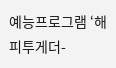예능프로그램 ‘해피투게더-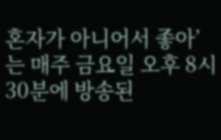혼자가 아니어서 좋아’는 매주 금요일 오후 8시 30분에 방송된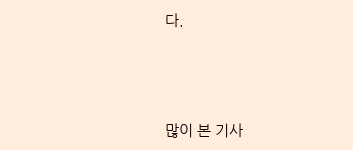다.





많이 본 기사